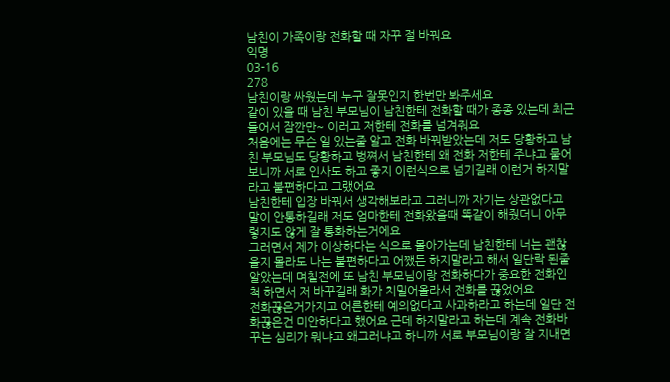남친이 가족이랑 전화할 때 자꾸 절 바꿔요
익명
03-16
278
남친이랑 싸웠는데 누구 잘못인지 한번만 봐주세요
같이 있을 때 남친 부모님이 남친한테 전화할 때가 종종 있는데 최근 들어서 잠깐만~ 이러고 저한테 전화를 넘겨줘요
처음에는 무슨 일 있는줄 알고 전화 바꿔받았는데 저도 당황하고 남친 부모님도 당황하고 벙쪄서 남친한테 왜 전화 저한테 주냐고 물어보니까 서로 인사도 하고 좋지 이런식으로 넘기길래 이런거 하지말라고 불편하다고 그랬어요
남친한테 입장 바꿔서 생각해보라고 그러니까 자기는 상관없다고 말이 안통하길래 저도 엄마한테 전화왔을때 똑같이 해줬더니 아무렇지도 않게 잘 통화하는거에요
그러면서 제가 이상하다는 식으로 몰아가는데 남친한테 너는 괜찮을지 몰라도 나는 불편하다고 어쨌든 하지말라고 해서 일단락 된줄 알았는데 며칠전에 또 남친 부모님이랑 전화하다가 중요한 전화인척 하면서 저 바꾸길래 화가 치밀어올라서 전화를 끊었어요
전화끊은거가지고 어른한테 예의없다고 사과하라고 하는데 일단 전화끊은건 미안하다고 했어요 근데 하지말라고 하는데 계속 전화바꾸는 심리가 뭐냐고 왜그러냐고 하니까 서로 부모님이랑 잘 지내면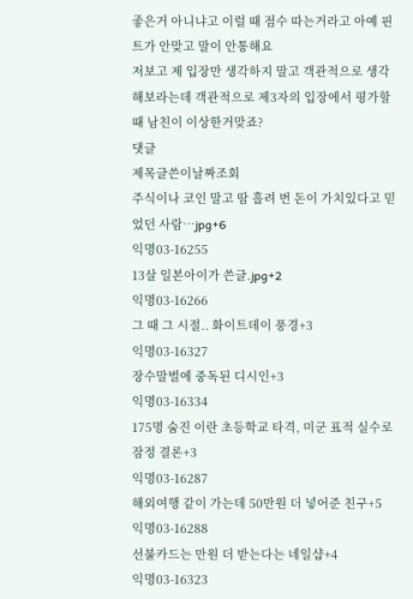좋은거 아니냐고 이럴 때 점수 따는거라고 아예 핀트가 안맞고 말이 안통해요
저보고 제 입장만 생각하지 말고 객관적으로 생각해보라는데 객관적으로 제3자의 입장에서 평가할 때 남친이 이상한거맞죠?
댓글
제목글쓴이날짜조회
주식이나 코인 말고 땀 흘려 번 돈이 가치있다고 믿었던 사람…jpg+6
익명03-16255
13살 일본아이가 쓴글.jpg+2
익명03-16266
그 때 그 시절.. 화이트데이 풍경+3
익명03-16327
장수말벌에 중독된 디시인+3
익명03-16334
175명 숨진 이란 초등학교 타격, 미군 표적 실수로 잠정 결론+3
익명03-16287
해외여행 같이 가는데 50만원 더 넣어준 친구+5
익명03-16288
선불카드는 만원 더 받는다는 네일샵+4
익명03-16323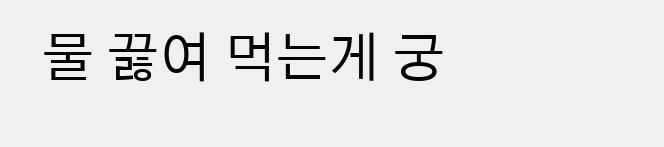물 끓여 먹는게 궁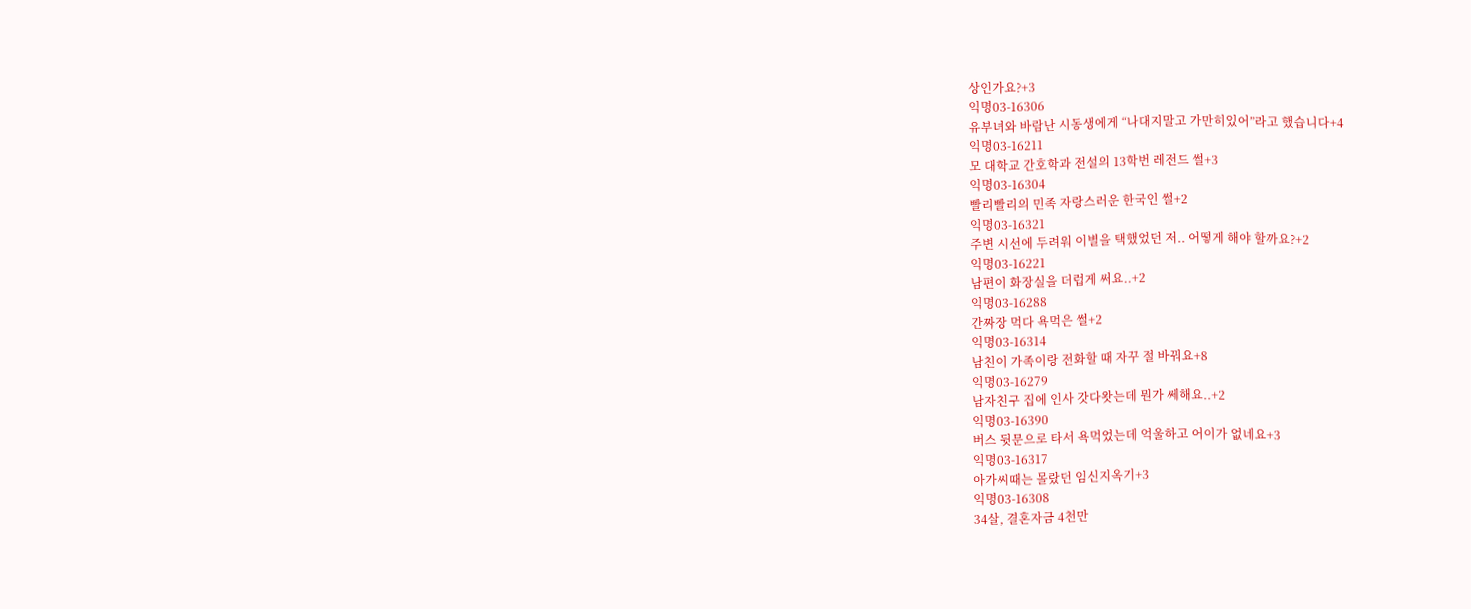상인가요?+3
익명03-16306
유부녀와 바람난 시동생에게 “나대지말고 가만히있어”라고 했습니다+4
익명03-16211
모 대학교 간호학과 전설의 13학번 레전드 썰+3
익명03-16304
빨리빨리의 민족 자랑스러운 한국인 썰+2
익명03-16321
주변 시선에 두려워 이별을 택했었던 저.. 어떻게 해야 할까요?+2
익명03-16221
남편이 화장실을 더럽게 써요..+2
익명03-16288
간짜장 먹다 욕먹은 썰+2
익명03-16314
남친이 가족이랑 전화할 때 자꾸 절 바꿔요+8
익명03-16279
남자친구 집에 인사 갓다왓는데 뭔가 쎄해요..+2
익명03-16390
버스 뒷문으로 타서 욕먹었는데 억울하고 어이가 없네요+3
익명03-16317
아가씨때는 몰랐던 임신지옥기+3
익명03-16308
34살, 결혼자금 4천만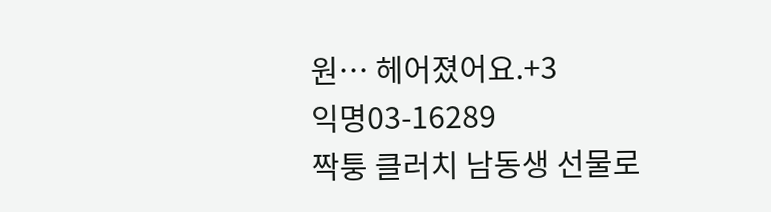원… 헤어졌어요.+3
익명03-16289
짝퉁 클러치 남동생 선물로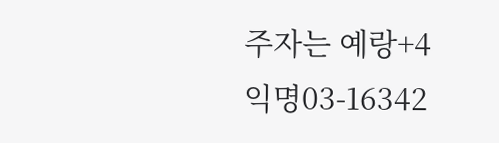주자는 예랑+4
익명03-16342